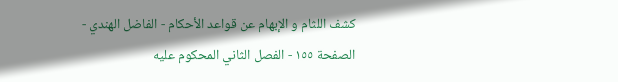كشف اللثام و الإبهام عن قواعد الأحكام - الفاضل الهندي - الصفحة ١٥٥ - الفصل الثاني المحكوم عليه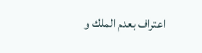اعتراف بعدم الملك و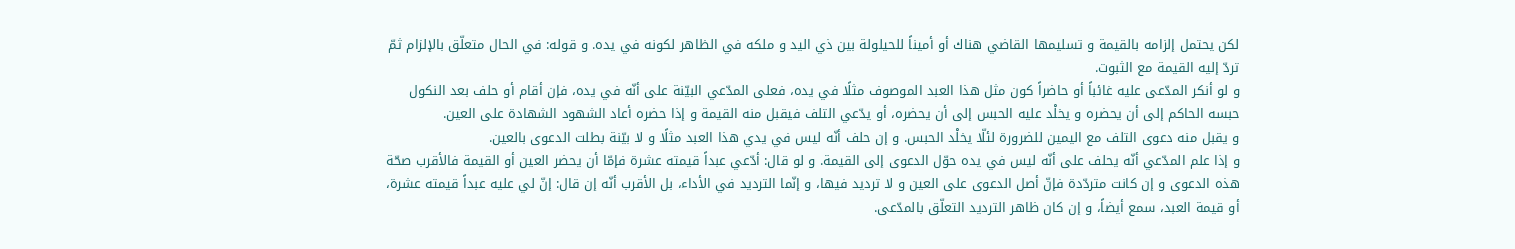لكن يحتمل إلزامه بالقيمة و تسليمها القاضي هناك أو أميناً للحيلولة بين ذي اليد و ملكه في الظاهر لكونه في يده. و قوله: في الحال متعلّق بالإلزام ثمّ تردّ إليه القيمة مع الثبوت.
و لو أنكر المدّعى عليه غائباً أو حاضراً كون مثل هذا العبد الموصوف مثلًا في يده، فعلى المدّعي البيّنة على أنّه في يده، فإن أقام أو حلف بعد النكول حبسه الحاكم إلى أن يحضره و يخلْد عليه الحبس إلى أن يحضره، أو يدّعي التلف فيقبل منه القيمة و إذا حضره أعاد الشهود الشهادة على العين.
و يقبل منه دعوى التلف مع اليمين للضرورة لئلّا يخلْد الحبس. و إن حلف أنّه ليس في يدي هذا العبد مثلًا و لا بيّنة بطلت الدعوى بالعين.
و إذا علم المدّعي أنّه يحلف على أنّه ليس في يده حوّل الدعوى إلى القيمة. و لو قال: أدّعي عبداً قيمته عشرة فإمّا أن يحضر العين أو القيمة فالأقرب صحّة هذه الدعوى و إن كانت متردّدة فإنّ أصل الدعوى على العين و لا ترديد فيها، و إنّما الترديد في الأداء، بل الأقرب أنّه إن قال: إنّ لي عليه عبداً قيمته عشرة، أو قيمة العبد، سمع أيضاً، و إن كان ظاهر الترديد التعلّق بالمدّعى.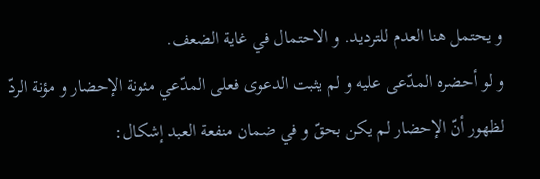و يحتمل هنا العدم للترديد. و الاحتمال في غاية الضعف.
و لو أحضره المدّعى عليه و لم يثبت الدعوى فعلى المدّعي مئونة الإحضار و مؤنة الردّ لظهور أنّ الإحضار لم يكن بحقّ و في ضمان منفعة العبد إشكال: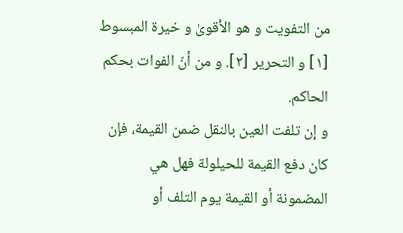من التفويت و هو الأقوىٰ و خيرة المبسوط [١] و التحرير [٢]. و من أنّ الفوات بحكم الحاكم.
و إن تلفت العين بالنقل ضمن القيمة، فإن كان دفع القيمة للحيلولة فهل هي المضمونة أو القيمة يوم التلف أو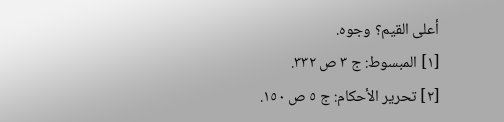أعلى القيم؟ وجوه.
[١] المبسوط: ج ٣ ص ٣٣٢.
[٢] تحرير الأحكام: ج ٥ ص ١٥٠.